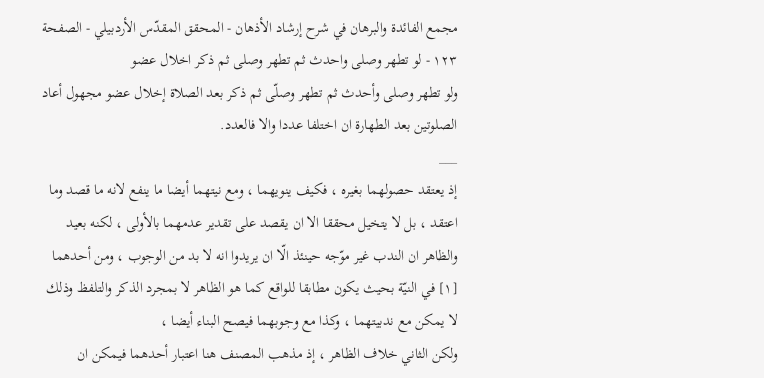مجمع الفائدة والبرهان في شرح إرشاد الأذهان - المحقق المقدّس الأردبيلي - الصفحة ١٢٣ - لو تطهر وصلى واحدث ثم تطهر وصلى ثم ذكر اخلال عضو
ولو تطهر وصلى وأحدث ثم تطهر وصلّى ثم ذكر بعد الصلاة إخلال عضو مجهول أعاد الصلوتين بعد الطهارة ان اختلفا عددا والا فالعدد.
___
إذ يعتقد حصولهما بغيره ، فكيف ينويهما ، ومع نيتهما أيضا ما ينفع لانه ما قصد وما اعتقد ، بل لا يتخيل محققا الا ان يقصد على تقدير عدمهما بالأولى ، لكنه بعيد
والظاهر ان الندب غير موّجه حينئذ الّا ان يريدوا انه لا بد من الوجوب ، ومن أحدهما [١] في النيّة بحيث يكون مطابقا للواقع كما هو الظاهر لا بمجرد الذكر والتلفظ وذلك لا يمكن مع ندبيتهما ، وكذا مع وجوبهما فيصح البناء أيضا ،
ولكن الثاني خلاف الظاهر ، إذ مذهب المصنف هنا اعتبار أحدهما فيمكن ان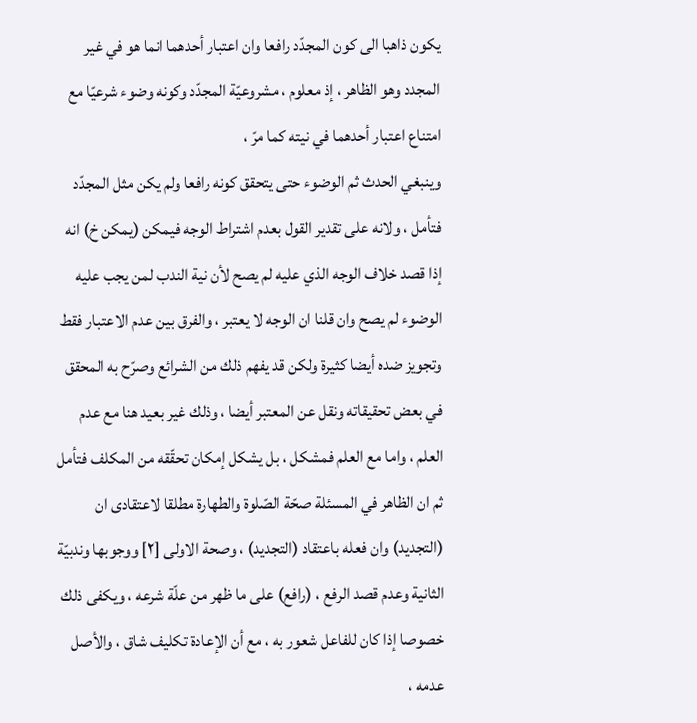يكون ذاهبا الى كون المجدّد رافعا وان اعتبار أحدهما انما هو في غير المجدد وهو الظاهر ، إذ معلوم ، مشروعيّة المجدّد وكونه وضوء شرعيّا مع امتناع اعتبار أحدهما في نيته كما مرّ ،
وينبغي الحدث ثم الوضوء حتى يتحقق كونه رافعا ولم يكن مثل المجدّد فتأمل ، ولانه على تقدير القول بعدم اشتراط الوجه فيمكن (يمكن خ) انه إذا قصد خلاف الوجه الذي عليه لم يصح لأن نية الندب لمن يجب عليه الوضوء لم يصح وان قلنا ان الوجه لا يعتبر ، والفرق بين عدم الاعتبار فقط وتجويز ضده أيضا كثيرة ولكن قد يفهم ذلك من الشرائع وصرّح به المحقق في بعض تحقيقاته ونقل عن المعتبر أيضا ، وذلك غير بعيد هنا مع عدم العلم ، واما مع العلم فمشكل ، بل يشكل إمكان تحقّقه من المكلف فتأمل
ثم ان الظاهر في المسئلة صحّة الصّلوة والطهارة مطلقا لاعتقادى ان (التجديد) وان فعله باعتقاد (التجديد) ، وصحة الاولى [٢] ووجوبها وندبيّة الثانية وعدم قصد الرفع ، (رافع) على ما ظهر من علّة شرعه ، ويكفى ذلك خصوصا إذا كان للفاعل شعور به ، مع أن الإعادة تكليف شاق ، والأصل عدمه ،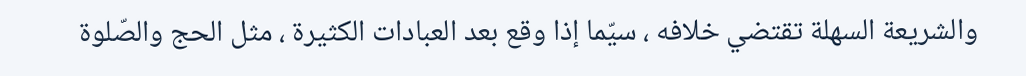والشريعة السهلة تقتضي خلافه ، سيّما إذا وقع بعد العبادات الكثيرة ، مثل الحج والصّلوة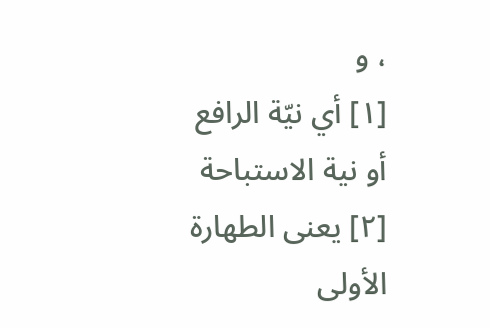، و
[١] أي نيّة الرافع أو نية الاستباحة
[٢] يعنى الطهارة الأولى